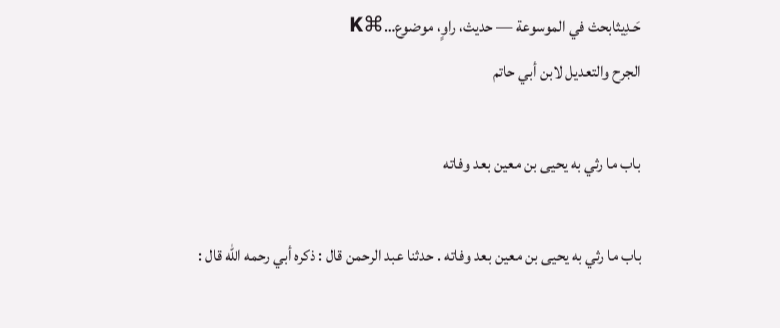حَـدِيثابحث في الموسوعة — حديث، راوٍ، موضوع…⌘K
الجرح والتعديل لابن أبي حاتم

باب ما رثي به يحيى بن معين بعد وفاته

باب ما رثي به يحيى بن معين بعد وفاته . حدثنا عبد الرحمن قال : ذكره أبي رحمه الله قال :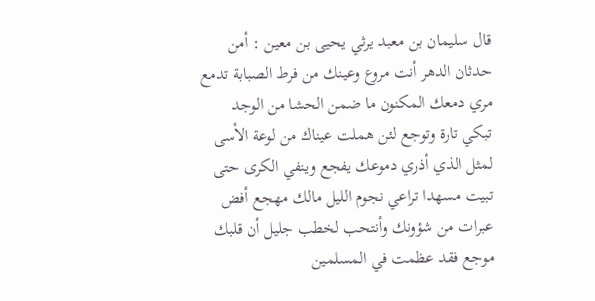قال سليمان بن معبد يرثي يحيى بن معين : أمن حدثان الدهر أنت مروع وعينك من فرط الصبابة تدمع مري دمعك المكنون ما ضمن الحشا من الوجد تبكي تارة وتوجع لئن هملت عيناك من لوعة الأسى لمثل الذي أذري دموعك يفجع وينفي الكرى حتى تبيت مسهدا تراعي نجوم الليل مالك مهجع أفض عبرات من شؤونك وأنتحب لخطب جليل أن قلبك موجع فقد عظمت في المسلمين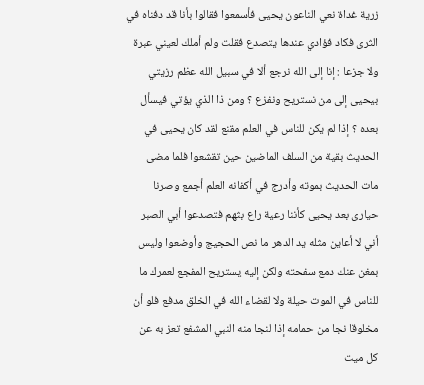زرية غداة نعي الناعون يحيى فأسمعوا فقالوا بأنا قد دفناه في الثرى فكاد فؤادي عندها يتصدع فقلت ولم أملك لعيني عبرة ولا جزعا : إنا إلى الله نرجع ألا في سبيل الله عظم رزيتي بيحيى إلى من نستريح ونفزع ؟ ومن ذا الذي يؤتي فيسأل بعده ؟ إذا لم يكن للناس في العلم مقنع لقد كان يحيى في الحديث بقية من السلف الماضين حين تقشعوا فلما مضى مات الحديث بموته وأدرج في أكفانه العلم أجمع وصرنا حيارى بعد يحيى كأننا رعية راع بثهم فتصدعوا أبي الصبر أني لا أعاين مثله يد الدهر ما نص الحجيج وأوضعوا وليس بمغن عنك دمع سفحته ولكن إليه يستريح المفجع لعمرك ما للناس في الموت حيلة ولا لقضاء الله في الخلق مدفع فلو أن مخلوقا نجا من حمامه إذا لنجا منه النبي المشفع تعز به عن كل ميت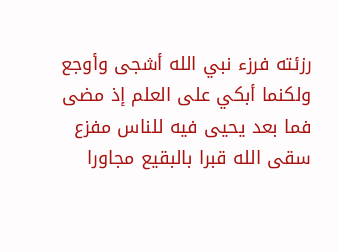رزئته فرزء نبي الله أشجى وأوجع ولكنما أبكي على العلم إذ مضى فما بعد يحيى فيه للناس مفزع سقى الله قبرا بالبقيع مجاورا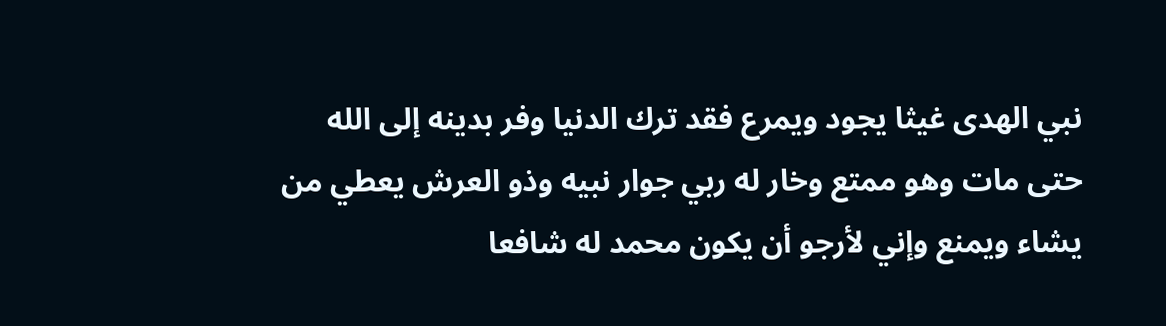نبي الهدى غيثا يجود ويمرع فقد ترك الدنيا وفر بدينه إلى الله حتى مات وهو ممتع وخار له ربي جوار نبيه وذو العرش يعطي من يشاء ويمنع وإني لأرجو أن يكون محمد له شافعا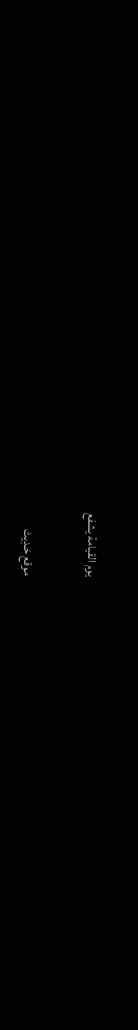يوم القيامة يشفع

موقع حَـدِيث